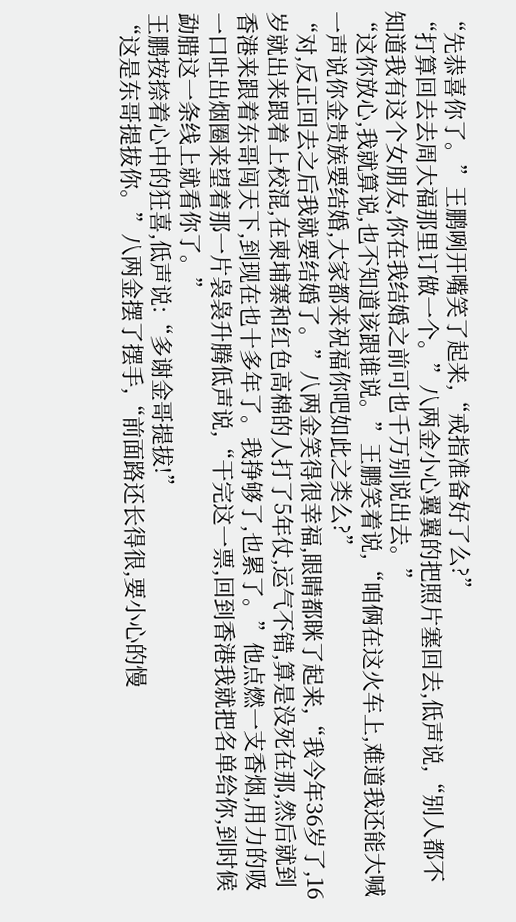“先恭喜你了。”王鹏咧开嘴笑了起来,“戒指准备好了么?”
“打算回去去周大福那里订做一个。”八两金小心翼翼的把照片塞回去,低声说,“别人都不知道我有这个女朋友,你在我结婚之前可也千万别说出去。”
“这你放心,我就算说,也不知道该跟谁说。”王鹏笑着说,“咱俩在这火车上,难道我还能大喊一声说你金贵族要结婚,大家都来祝福你吧如此之类么?”
“对,反正回去之后我就要结婚了。”八两金笑得很幸福,眼睛都眯了起来,“我今年36岁了,16岁就出来跟着上校混,在柬埔寨和红色高棉的人打了5年仗,运气不错,算是没死在那,然后就到香港来跟着东哥闯天下,到现在也十多年了。我挣够了,也累了。”他点燃一支香烟,用力的吸一口吐出烟圈来望着那一片袅袅升腾低声说,“干完这一票,回到香港我就把名单给你,到时候勐腊这一条线上就看你了。”
王鹏按捺着心中的狂喜,低声说:“多谢金哥提拔!”
“这是东哥提拔你。”八两金摆了摆手,“前面路还长得很,要小心的慢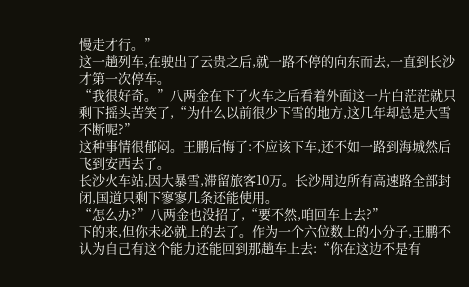慢走才行。”
这一趟列车,在驶出了云贵之后,就一路不停的向东而去,一直到长沙才第一次停车。
“我很好奇。”八两金在下了火车之后看着外面这一片白茫茫就只剩下摇头苦笑了,“为什么以前很少下雪的地方,这几年却总是大雪不断呢?”
这种事情很郁闷。王鹏后悔了:不应该下车,还不如一路到海城然后飞到安西去了。
长沙火车站,因大暴雪,滞留旅客10万。长沙周边所有高速路全部封闭,国道只剩下寥寥几条还能使用。
“怎么办?”八两金也没招了,“要不然,咱回车上去?”
下的来,但你未必就上的去了。作为一个六位数上的小分子,王鹏不认为自己有这个能力还能回到那趟车上去:“你在这边不是有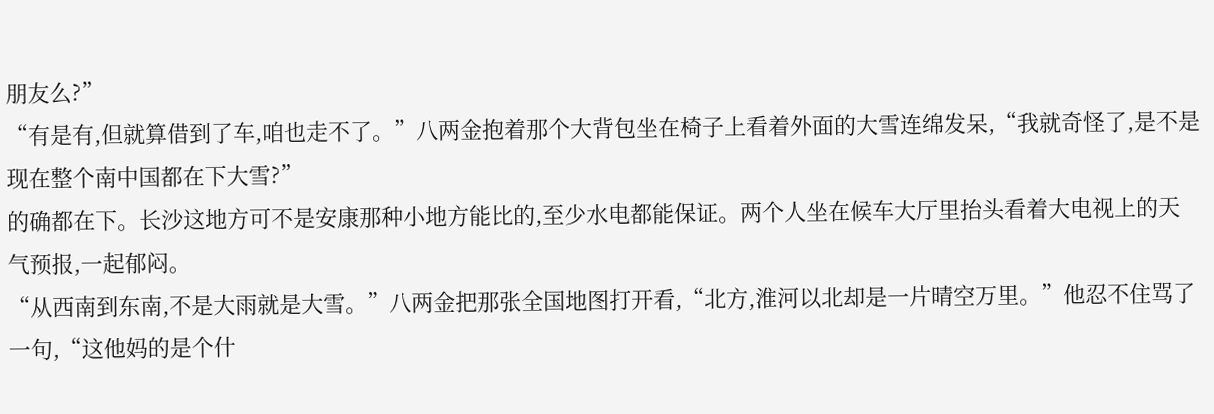朋友么?”
“有是有,但就算借到了车,咱也走不了。”八两金抱着那个大背包坐在椅子上看着外面的大雪连绵发呆,“我就奇怪了,是不是现在整个南中国都在下大雪?”
的确都在下。长沙这地方可不是安康那种小地方能比的,至少水电都能保证。两个人坐在候车大厅里抬头看着大电视上的天气预报,一起郁闷。
“从西南到东南,不是大雨就是大雪。”八两金把那张全国地图打开看,“北方,淮河以北却是一片晴空万里。”他忍不住骂了一句,“这他妈的是个什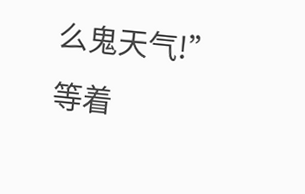么鬼天气!”
等着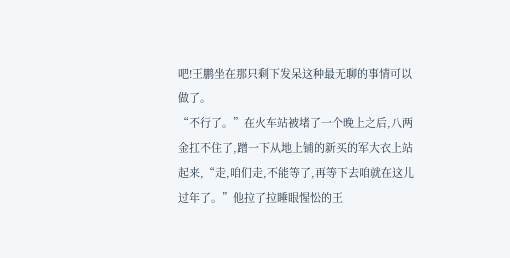吧!王鹏坐在那只剩下发呆这种最无聊的事情可以做了。
“不行了。”在火车站被堵了一个晚上之后,八两金扛不住了,蹭一下从地上铺的新买的军大衣上站起来,“走,咱们走,不能等了,再等下去咱就在这儿过年了。”他拉了拉睡眼惺忪的王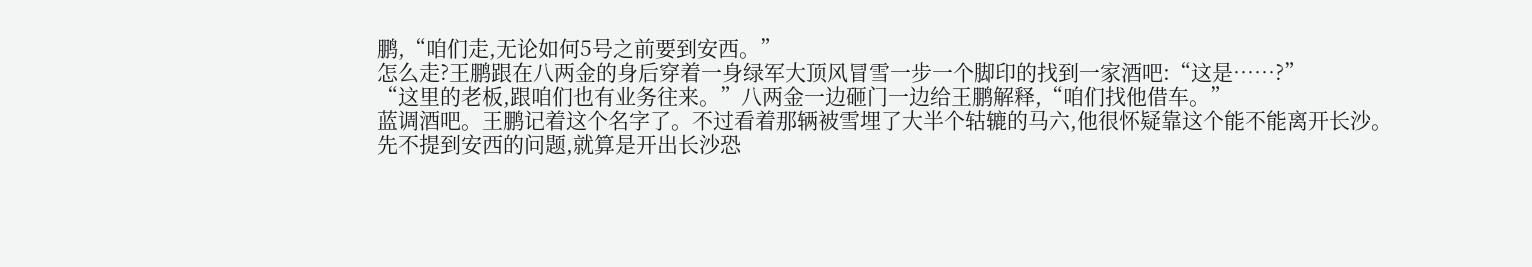鹏,“咱们走,无论如何5号之前要到安西。”
怎么走?王鹏跟在八两金的身后穿着一身绿军大顶风冒雪一步一个脚印的找到一家酒吧:“这是……?”
“这里的老板,跟咱们也有业务往来。”八两金一边砸门一边给王鹏解释,“咱们找他借车。”
蓝调酒吧。王鹏记着这个名字了。不过看着那辆被雪埋了大半个轱辘的马六,他很怀疑靠这个能不能离开长沙。
先不提到安西的问题,就算是开出长沙恐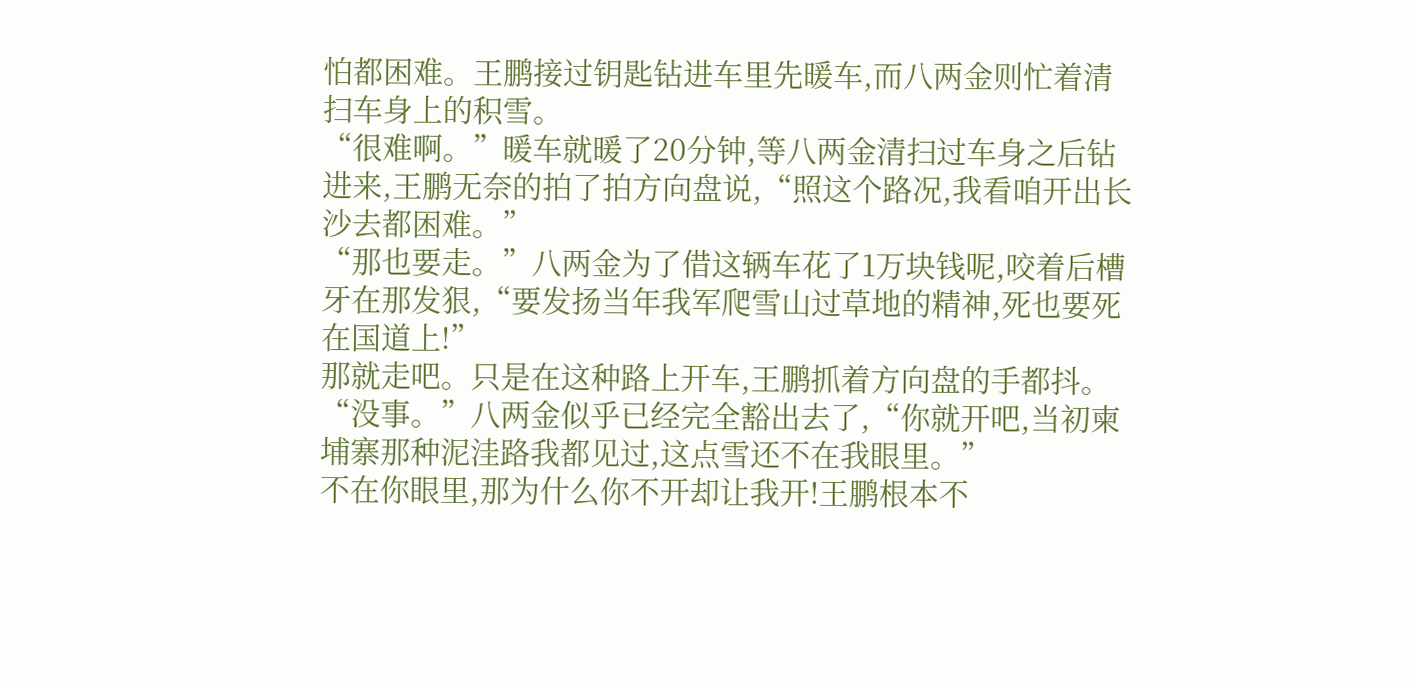怕都困难。王鹏接过钥匙钻进车里先暖车,而八两金则忙着清扫车身上的积雪。
“很难啊。”暖车就暖了20分钟,等八两金清扫过车身之后钻进来,王鹏无奈的拍了拍方向盘说,“照这个路况,我看咱开出长沙去都困难。”
“那也要走。”八两金为了借这辆车花了1万块钱呢,咬着后槽牙在那发狠,“要发扬当年我军爬雪山过草地的精神,死也要死在国道上!”
那就走吧。只是在这种路上开车,王鹏抓着方向盘的手都抖。
“没事。”八两金似乎已经完全豁出去了,“你就开吧,当初柬埔寨那种泥洼路我都见过,这点雪还不在我眼里。”
不在你眼里,那为什么你不开却让我开!王鹏根本不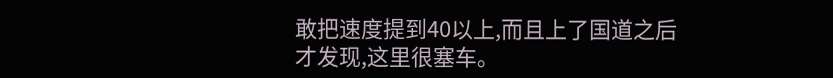敢把速度提到40以上,而且上了国道之后才发现,这里很塞车。